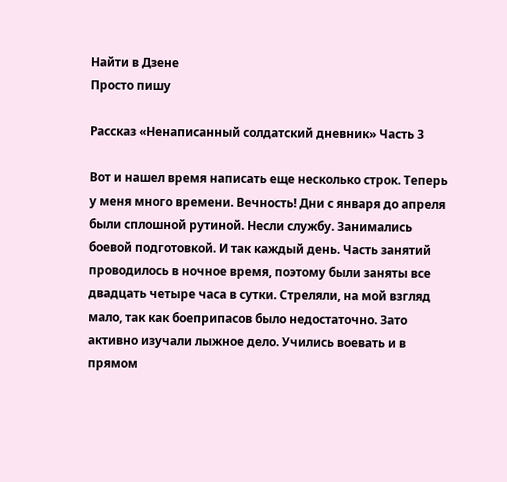Найти в Дзене
Просто пишу

Рассказ «Ненаписанный солдатский дневник» Часть 3

Вот и нашел время написать еще несколько строк. Теперь у меня много времени. Вечность! Дни с января до апреля были сплошной рутиной. Несли службу. Занимались боевой подготовкой. И так каждый день. Часть занятий проводилось в ночное время, поэтому были заняты все двадцать четыре часа в сутки. Стреляли, на мой взгляд мало, так как боеприпасов было недостаточно. Зато активно изучали лыжное дело. Учились воевать и в прямом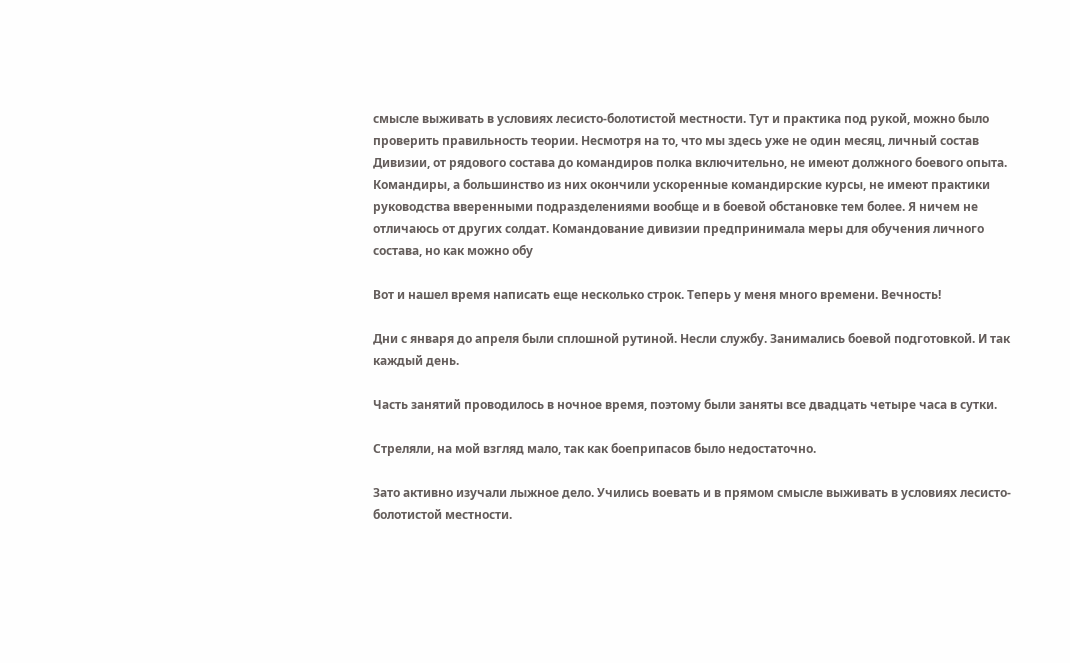смысле выживать в условиях лесисто-болотистой местности. Тут и практика под рукой, можно было проверить правильность теории. Несмотря на то, что мы здесь уже не один месяц, личный состав Дивизии, от рядового состава до командиров полка включительно, не имеют должного боевого опыта. Командиры, а большинство из них окончили ускоренные командирские курсы, не имеют практики руководства вверенными подразделениями вообще и в боевой обстановке тем более. Я ничем не отличаюсь от других солдат. Командование дивизии предпринимала меры для обучения личного состава, но как можно обу

Вот и нашел время написать еще несколько строк. Теперь у меня много времени. Вечность!

Дни с января до апреля были сплошной рутиной. Несли службу. Занимались боевой подготовкой. И так каждый день.

Часть занятий проводилось в ночное время, поэтому были заняты все двадцать четыре часа в сутки.

Стреляли, на мой взгляд мало, так как боеприпасов было недостаточно.

Зато активно изучали лыжное дело. Учились воевать и в прямом смысле выживать в условиях лесисто-болотистой местности.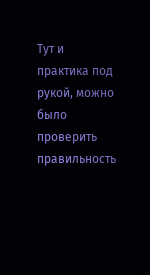Тут и практика под рукой, можно было проверить правильность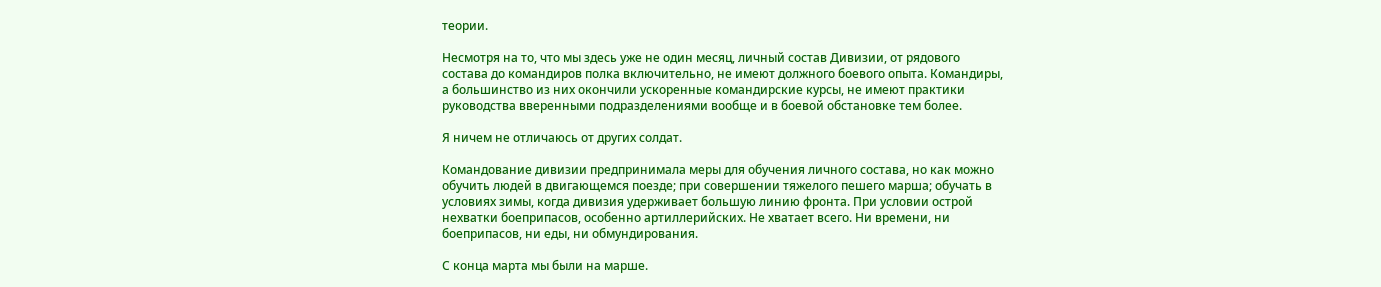теории.

Несмотря на то, что мы здесь уже не один месяц, личный состав Дивизии, от рядового состава до командиров полка включительно, не имеют должного боевого опыта. Командиры, а большинство из них окончили ускоренные командирские курсы, не имеют практики руководства вверенными подразделениями вообще и в боевой обстановке тем более.

Я ничем не отличаюсь от других солдат.

Командование дивизии предпринимала меры для обучения личного состава, но как можно обучить людей в двигающемся поезде; при совершении тяжелого пешего марша; обучать в условиях зимы, когда дивизия удерживает большую линию фронта. При условии острой нехватки боеприпасов, особенно артиллерийских. Не хватает всего. Ни времени, ни боеприпасов, ни еды, ни обмундирования.

С конца марта мы были на марше.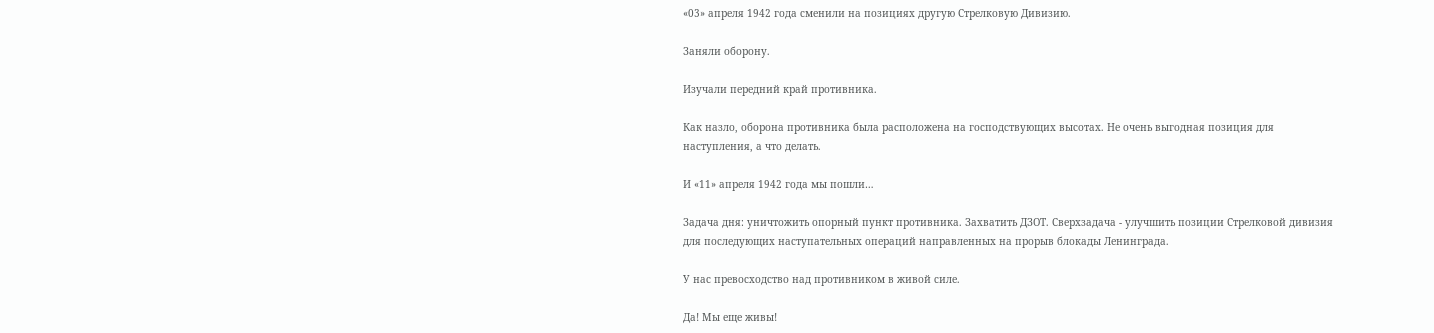«03» апреля 1942 года сменили на позициях другую Стрелковую Дивизию.

Заняли оборону.

Изучали передний край противника.

Как назло, оборона противника была расположена на господствующих высотах. Не очень выгодная позиция для наступления, а что делать.

И «11» апреля 1942 года мы пошли…

Задача дня: уничтожить опорный пункт противника. Захватить ДЗОТ. Сверхзадача - улучшить позиции Стрелковой дивизия для последующих наступательных операций направленных на прорыв блокады Ленинграда.

У нас превосходство над противником в живой силе.

Да! Мы еще живы!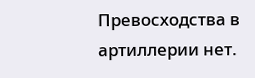Превосходства в артиллерии нет.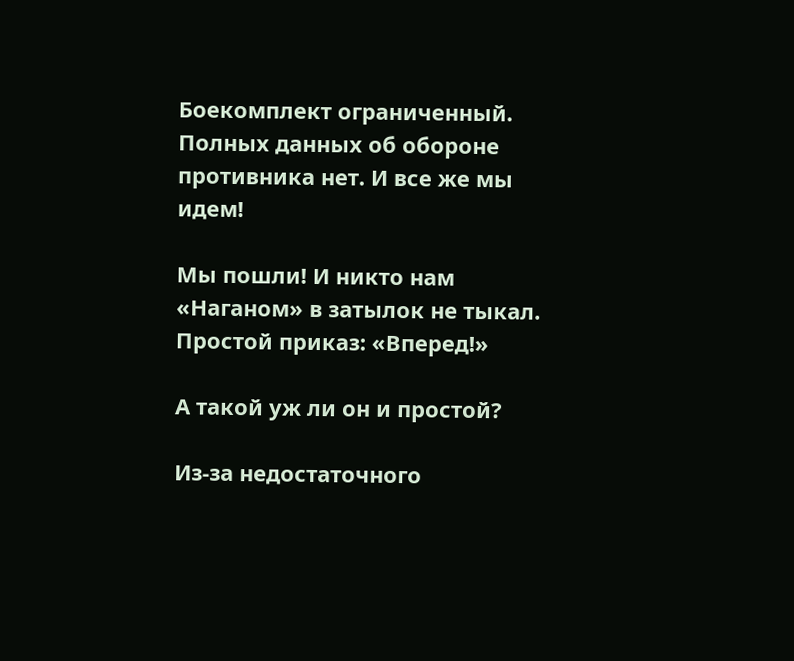Боекомплект ограниченный. Полных данных об обороне противника нет. И все же мы идем!

Мы пошли! И никто нам «Наганом» в затылок не тыкал. Простой приказ: «Вперед!»

А такой уж ли он и простой?

Из-за недостаточного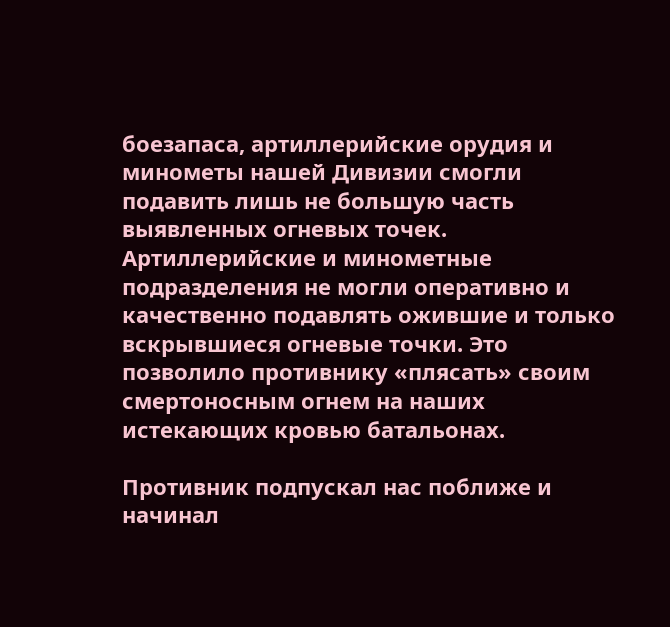боезапаса, артиллерийские орудия и минометы нашей Дивизии смогли подавить лишь не большую часть выявленных огневых точек. Артиллерийские и минометные подразделения не могли оперативно и качественно подавлять ожившие и только вскрывшиеся огневые точки. Это позволило противнику «плясать» своим смертоносным огнем на наших истекающих кровью батальонах.

Противник подпускал нас поближе и начинал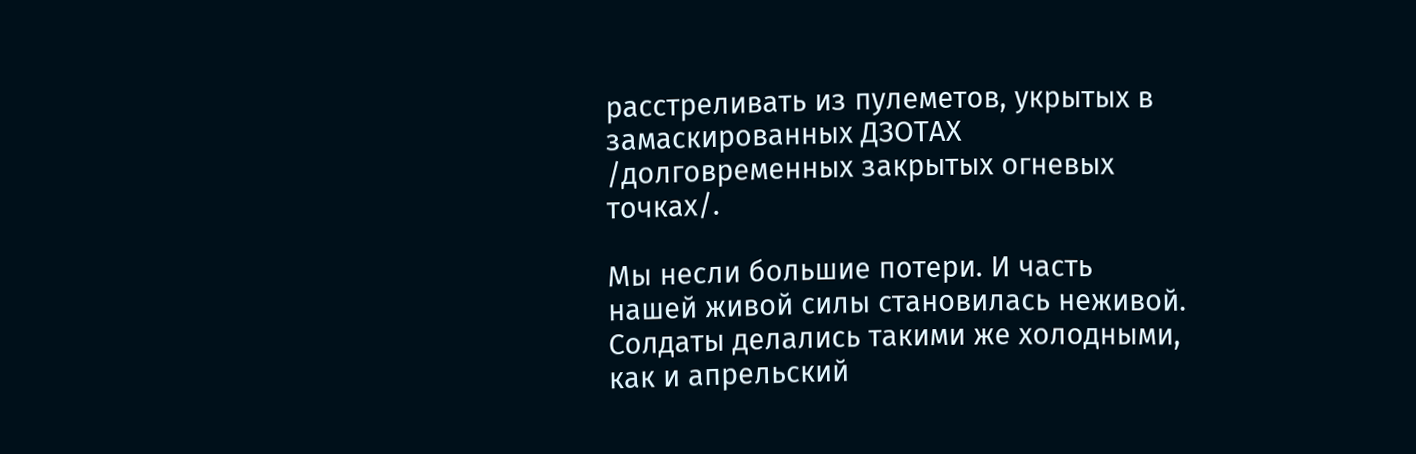расстреливать из пулеметов, укрытых в замаскированных ДЗОТАХ /долговременных закрытых огневых точках/.

Мы несли большие потери. И часть нашей живой силы становилась неживой. Солдаты делались такими же холодными, как и апрельский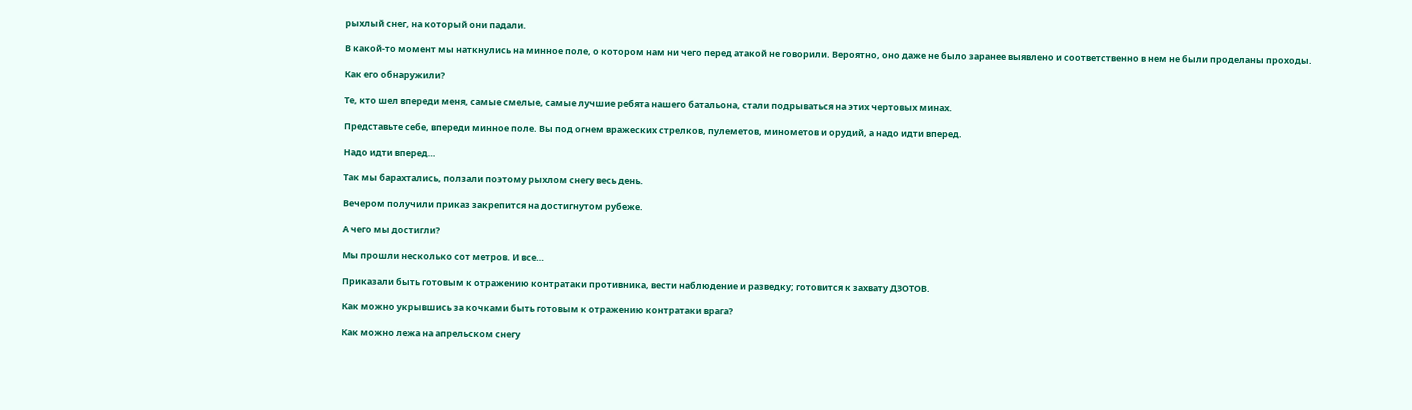рыхлый снег, на который они падали.

В какой-то момент мы наткнулись на минное поле, о котором нам ни чего перед атакой не говорили. Вероятно, оно даже не было заранее выявлено и соответственно в нем не были проделаны проходы.

Как его обнаружили?

Те, кто шел впереди меня, самые смелые, самые лучшие ребята нашего батальона, стали подрываться на этих чертовых минах.

Представьте себе, впереди минное поле. Вы под огнем вражеских стрелков, пулеметов, минометов и орудий, а надо идти вперед.

Надо идти вперед…

Так мы барахтались, ползали поэтому рыхлом снегу весь день.

Вечером получили приказ закрепится на достигнутом рубеже.

А чего мы достигли?

Мы прошли несколько сот метров. И все…

Приказали быть готовым к отражению контратаки противника, вести наблюдение и разведку; готовится к захвату ДЗОТОВ.

Как можно укрывшись за кочками быть готовым к отражению контратаки врага?

Как можно лежа на апрельском снегу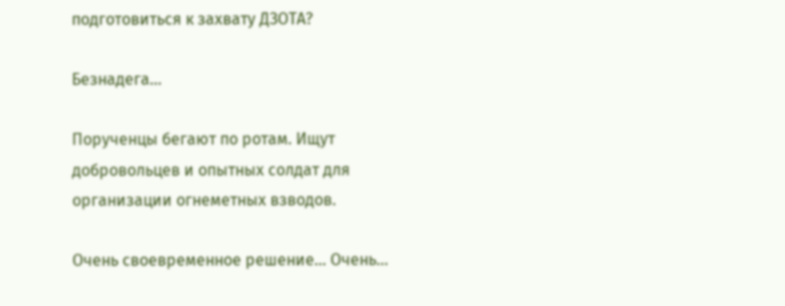подготовиться к захвату ДЗОТА?

Безнадега…

Порученцы бегают по ротам. Ищут добровольцев и опытных солдат для организации огнеметных взводов.

Очень своевременное решение… Очень…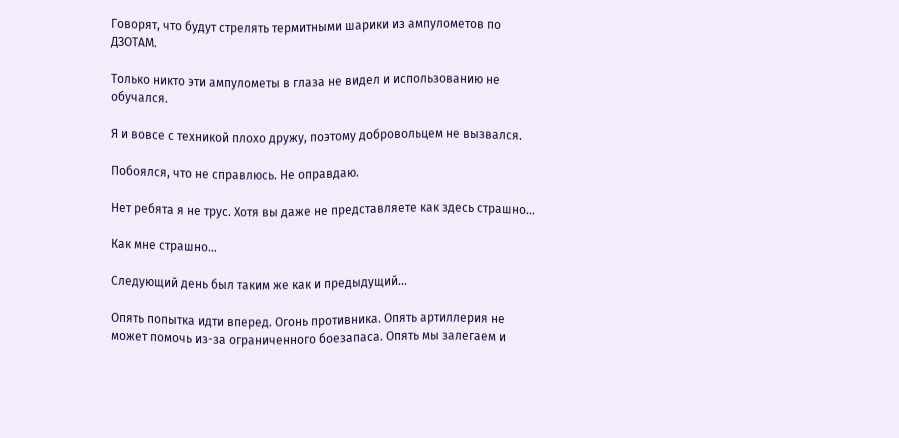Говорят, что будут стрелять термитными шарики из ампулометов по ДЗОТАМ.

Только никто эти ампулометы в глаза не видел и использованию не обучался.

Я и вовсе с техникой плохо дружу, поэтому добровольцем не вызвался.

Побоялся, что не справлюсь. Не оправдаю.

Нет ребята я не трус. Хотя вы даже не представляете как здесь страшно…

Как мне страшно…

Следующий день был таким же как и предыдущий...

Опять попытка идти вперед. Огонь противника. Опять артиллерия не может помочь из-за ограниченного боезапаса. Опять мы залегаем и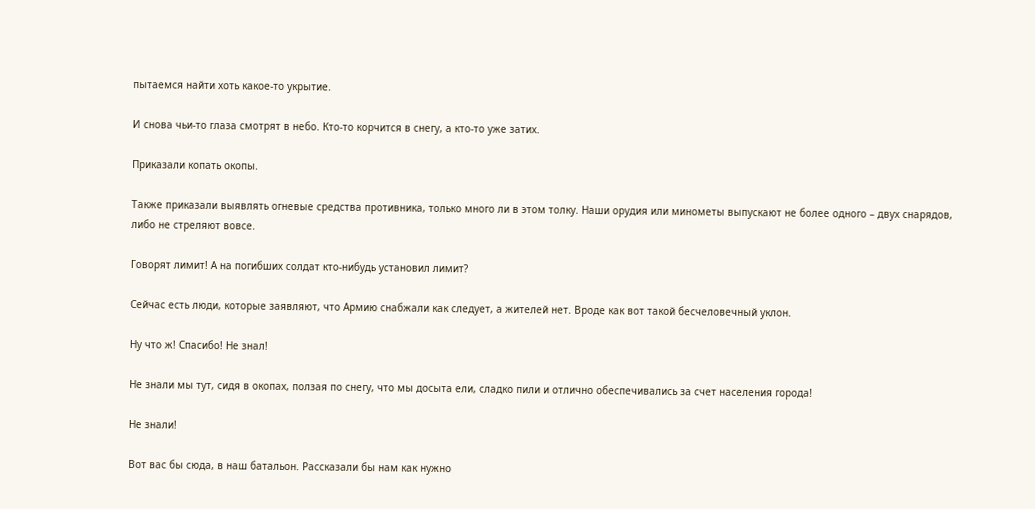пытаемся найти хоть какое-то укрытие.

И снова чьи-то глаза смотрят в небо. Кто-то корчится в снегу, а кто-то уже затих.

Приказали копать окопы.

Также приказали выявлять огневые средства противника, только много ли в этом толку. Наши орудия или минометы выпускают не более одного – двух снарядов, либо не стреляют вовсе.

Говорят лимит! А на погибших солдат кто-нибудь установил лимит?

Сейчас есть люди, которые заявляют, что Армию снабжали как следует, а жителей нет. Вроде как вот такой бесчеловечный уклон.

Ну что ж! Спасибо! Не знал!

Не знали мы тут, сидя в окопах, ползая по снегу, что мы досыта ели, сладко пили и отлично обеспечивались за счет населения города!

Не знали!

Вот вас бы сюда, в наш батальон. Рассказали бы нам как нужно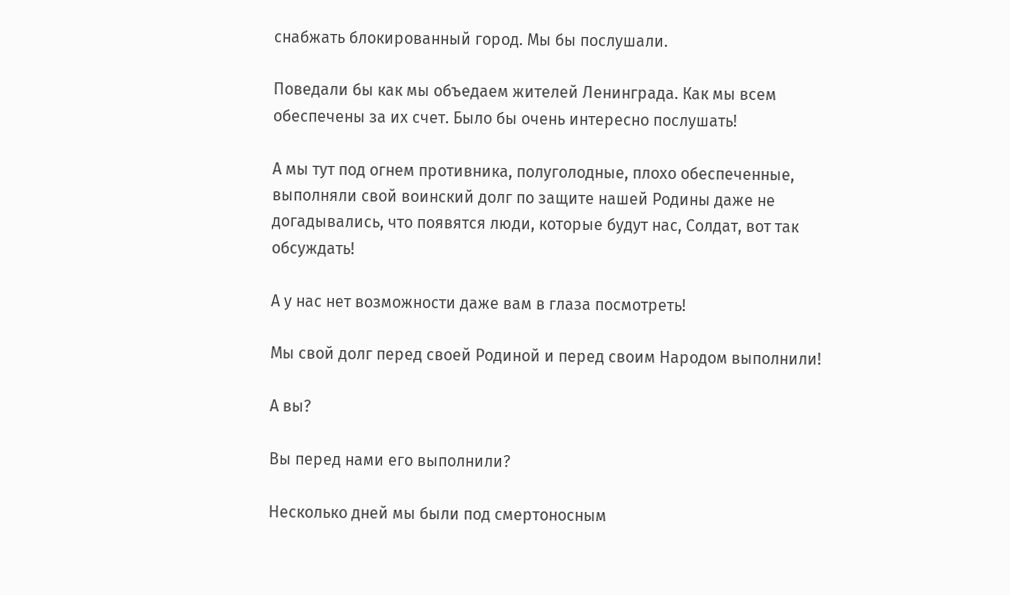снабжать блокированный город. Мы бы послушали.

Поведали бы как мы объедаем жителей Ленинграда. Как мы всем обеспечены за их счет. Было бы очень интересно послушать!

А мы тут под огнем противника, полуголодные, плохо обеспеченные, выполняли свой воинский долг по защите нашей Родины даже не догадывались, что появятся люди, которые будут нас, Солдат, вот так обсуждать!

А у нас нет возможности даже вам в глаза посмотреть!

Мы свой долг перед своей Родиной и перед своим Народом выполнили!

А вы?

Вы перед нами его выполнили?

Несколько дней мы были под смертоносным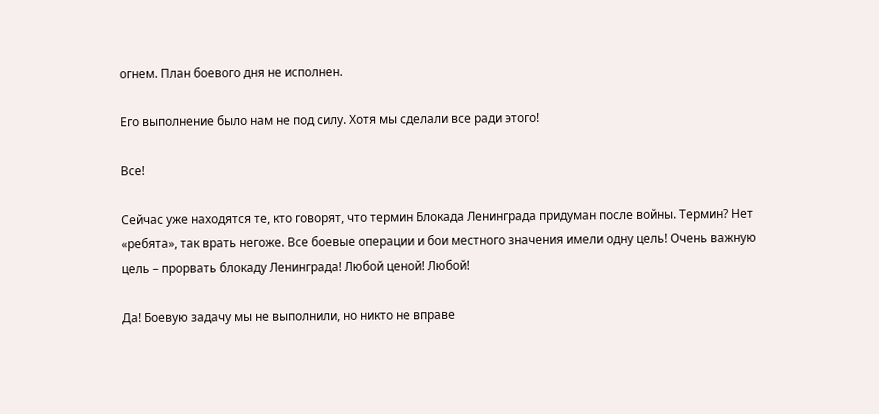огнем. План боевого дня не исполнен.

Его выполнение было нам не под силу. Хотя мы сделали все ради этого!

Все!

Сейчас уже находятся те, кто говорят, что термин Блокада Ленинграда придуман после войны. Термин? Нет «ребята», так врать негоже. Все боевые операции и бои местного значения имели одну цель! Очень важную цель – прорвать блокаду Ленинграда! Любой ценой! Любой!

Да! Боевую задачу мы не выполнили, но никто не вправе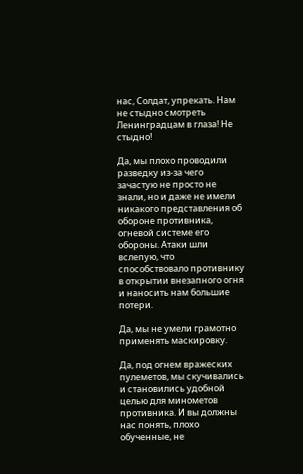нас, Солдат, упрекать. Нам не стыдно смотреть Ленинградцам в глаза! Не стыдно!

Да, мы плохо проводили разведку из-за чего зачастую не просто не знали, но и даже не имели никакого представления об обороне противника, огневой системе его обороны. Атаки шли вслепую, что способствовало противнику в открытии внезапного огня и наносить нам большие потери.

Да, мы не умели грамотно применять маскировку.

Да, под огнем вражеских пулеметов, мы скучивались и становились удобной целью для минометов противника. И вы должны нас понять, плохо обученные, не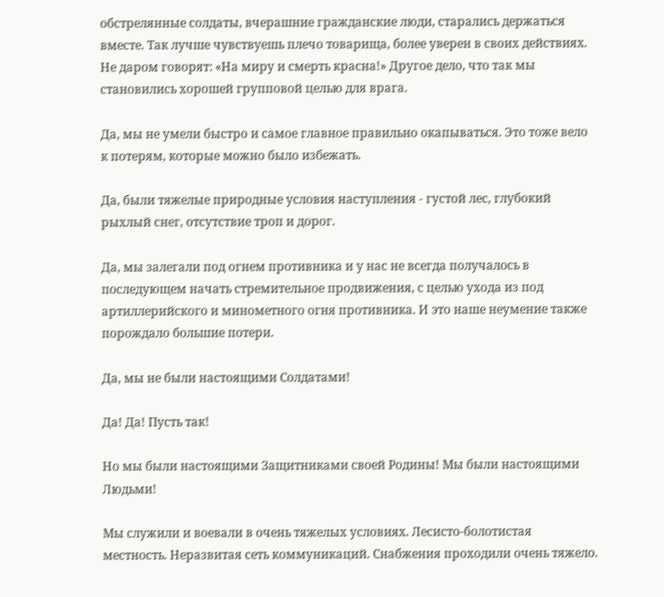обстрелянные солдаты, вчерашние гражданские люди, старались держаться вместе. Так лучше чувствуешь плечо товарища, более уверен в своих действиях. Не даром говорят: «На миру и смерть красна!» Другое дело, что так мы становились хорошей групповой целью для врага.

Да, мы не умели быстро и самое главное правильно окапываться. Это тоже вело к потерям, которые можно было избежать.

Да, были тяжелые природные условия наступления - густой лес, глубокий рыхлый снег, отсутствие троп и дорог.

Да, мы залегали под огнем противника и у нас не всегда получалось в последующем начать стремительное продвижения, с целью ухода из под артиллерийского и минометного огня противника. И это наше неумение также порождало большие потери.

Да, мы не были настоящими Солдатами!

Да! Да! Пусть так!

Но мы были настоящими Защитниками своей Родины! Мы были настоящими Людьми!

Мы служили и воевали в очень тяжелых условиях. Лесисто-болотистая местность. Неразвитая сеть коммуникаций. Снабжения проходили очень тяжело.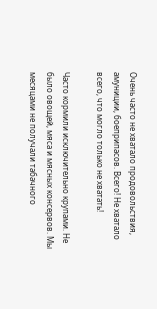Очень часто не хватало продовольствия, амуниции, боеприпасов. Всего! Не хватало всего, что могло только не хватать!

Часто кормили исключительно крупами. Не было овощей, мяса и мясных консервов. Мы месяцами не получали табачного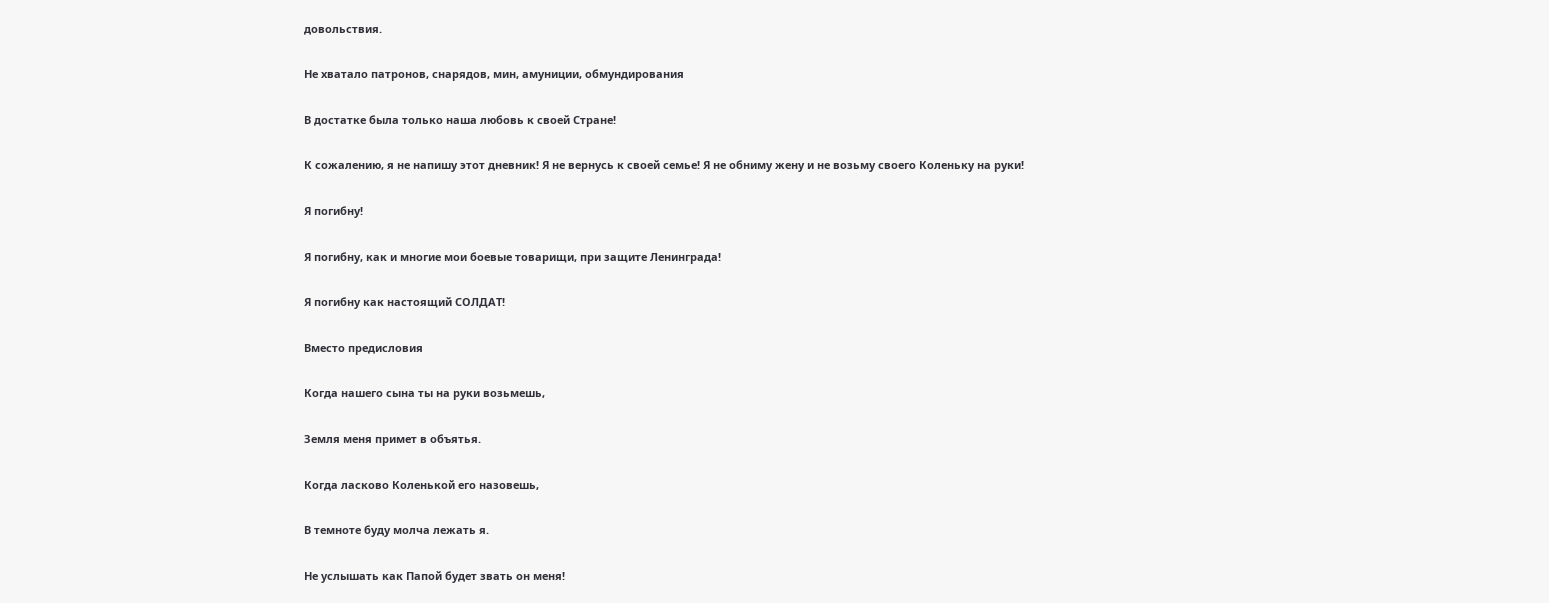довольствия.

Не хватало патронов, снарядов, мин, амуниции, обмундирования

В достатке была только наша любовь к своей Стране!

К сожалению, я не напишу этот дневник! Я не вернусь к своей семье! Я не обниму жену и не возьму своего Коленьку на руки!

Я погибну!

Я погибну, как и многие мои боевые товарищи, при защите Ленинграда!

Я погибну как настоящий СОЛДАТ!

Вместо предисловия

Когда нашего сына ты на руки возьмешь,

Земля меня примет в объятья.

Когда ласково Коленькой его назовешь,

В темноте буду молча лежать я.

Не услышать как Папой будет звать он меня!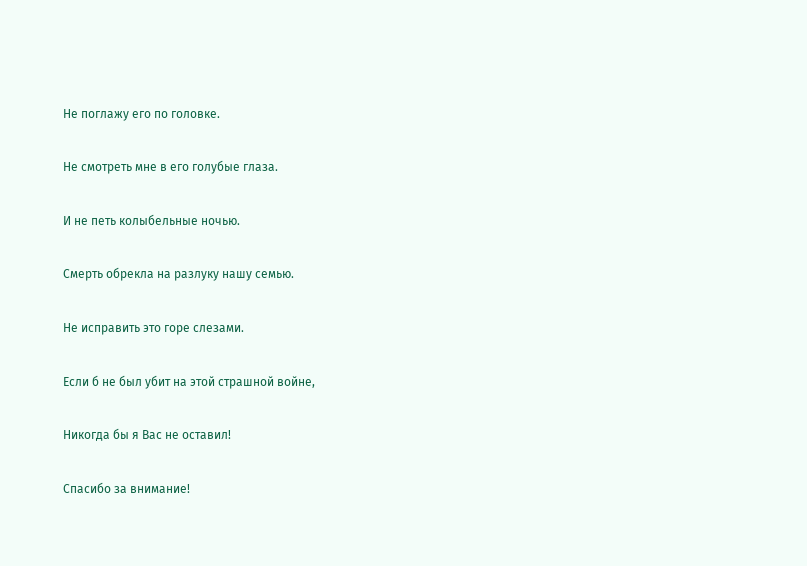Не поглажу его по головке.

Не смотреть мне в его голубые глаза.

И не петь колыбельные ночью.

Смерть обрекла на разлуку нашу семью.

Не исправить это горе слезами.

Если б не был убит на этой страшной войне,

Никогда бы я Вас не оставил!

Спасибо за внимание!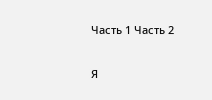Часть 1 Часть 2

Я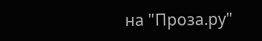на "Проза.ру"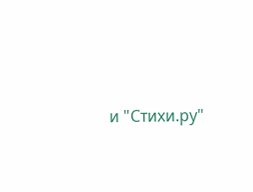и "Стихи.ру"